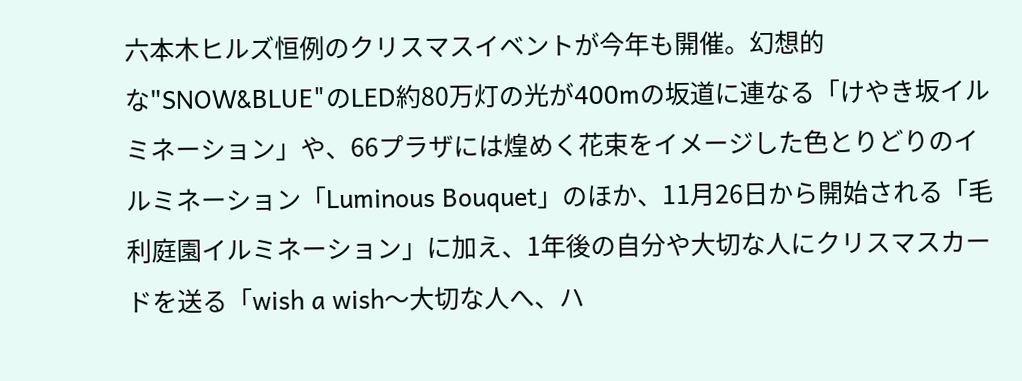六本木ヒルズ恒例のクリスマスイベントが今年も開催。幻想的な"SNOW&BLUE"のLED約80万灯の光が400mの坂道に連なる「けやき坂イルミネーション」や、66プラザには煌めく花束をイメージした色とりどりのイルミネーション「Luminous Bouquet」のほか、11月26日から開始される「毛利庭園イルミネーション」に加え、1年後の自分や大切な人にクリスマスカードを送る「wish a wish〜大切な人へ、ハ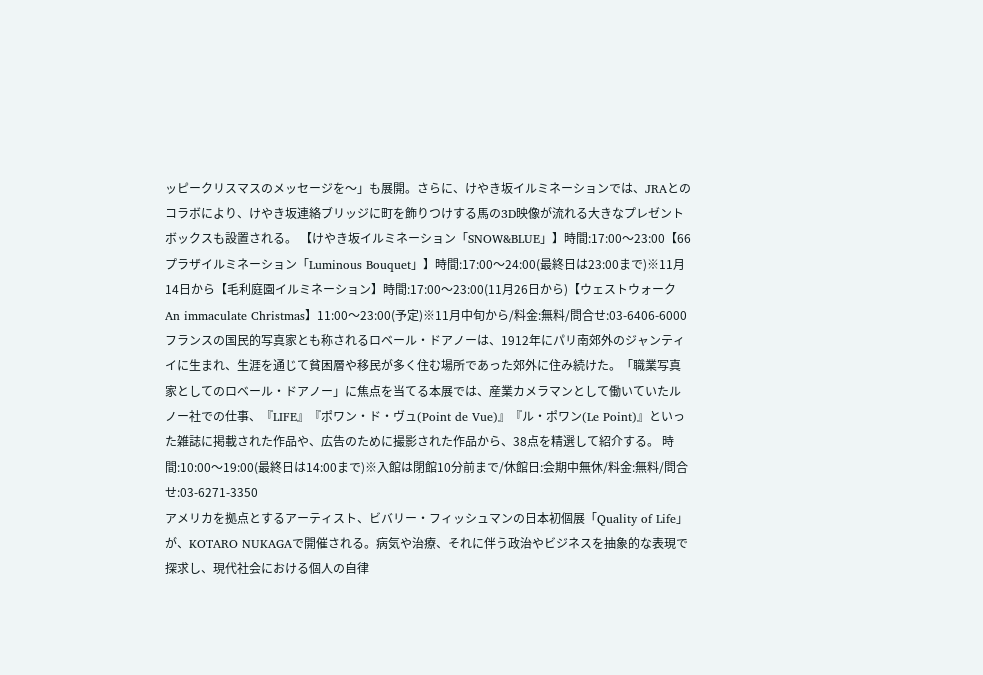ッピークリスマスのメッセージを〜」も展開。さらに、けやき坂イルミネーションでは、JRAとのコラボにより、けやき坂連絡ブリッジに町を飾りつけする馬の3D映像が流れる大きなプレゼントボックスも設置される。 【けやき坂イルミネーション「SNOW&BLUE」】時間:17:00〜23:00【66プラザイルミネーション「Luminous Bouquet」】時間:17:00〜24:00(最終日は23:00まで)※11月14日から【毛利庭園イルミネーション】時間:17:00〜23:00(11月26日から)【ウェストウォーク An immaculate Christmas】11:00〜23:00(予定)※11月中旬から/料金:無料/問合せ:03-6406-6000
フランスの国民的写真家とも称されるロベール・ドアノーは、1912年にパリ南郊外のジャンティイに生まれ、生涯を通じて貧困層や移民が多く住む場所であった郊外に住み続けた。「職業写真家としてのロベール・ドアノー」に焦点を当てる本展では、産業カメラマンとして働いていたルノー社での仕事、『LIFE』『ポワン・ド・ヴュ(Point de Vue)』『ル・ポワン(Le Point)』といった雑誌に掲載された作品や、広告のために撮影された作品から、38点を精選して紹介する。 時間:10:00〜19:00(最終日は14:00まで)※入館は閉館10分前まで/休館日:会期中無休/料金:無料/問合せ:03-6271-3350
アメリカを拠点とするアーティスト、ビバリー・フィッシュマンの日本初個展「Quality of Life」が、KOTARO NUKAGAで開催される。病気や治療、それに伴う政治やビジネスを抽象的な表現で探求し、現代社会における個人の自律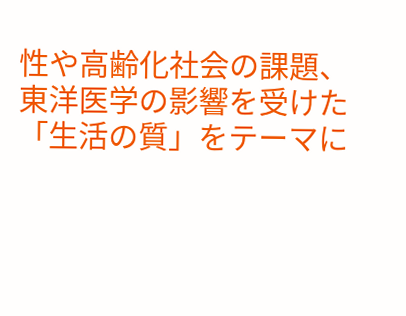性や高齢化社会の課題、東洋医学の影響を受けた「生活の質」をテーマに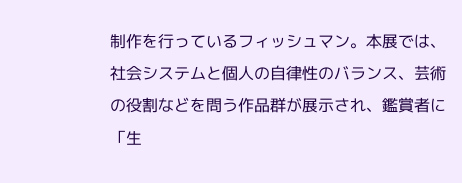制作を行っているフィッシュマン。本展では、社会システムと個人の自律性のバランス、芸術の役割などを問う作品群が展示され、鑑賞者に「生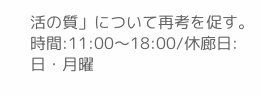活の質」について再考を促す。 時間:11:00〜18:00/休廊日:日・月曜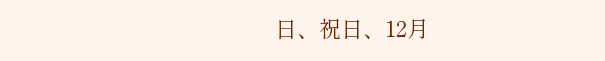日、祝日、12月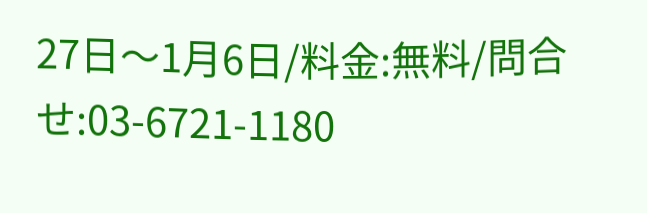27日〜1月6日/料金:無料/問合せ:03-6721-1180